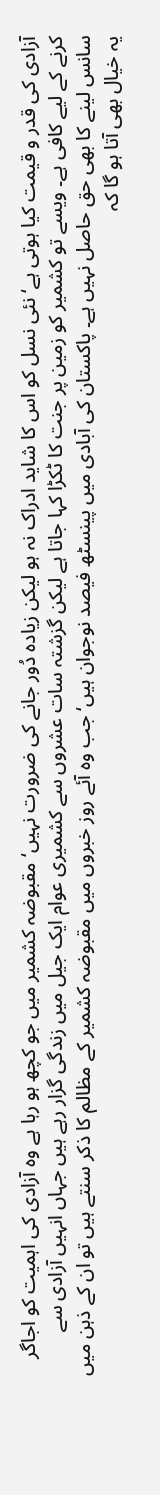آزادی کی قدر و قیمت کیا ہوتی ہے‘ نئی نسل کو اس کا شاید ادراک نہ ہو لیکن زیادہ دُور جانے کی ضرورت نہیں‘مقبوضہ کشمیر میں جو کچھ ہو رہا ہے وہ آزادی کی اہمیت کو اجاگر کرنے کے لیے کافی ہے۔ ویسے تو کشمیر کو زمین پر جنت کا ٹکڑا کہا جاتا ہے لیکن گزشتہ سات عشروں سے کشمیری عوام ایک جیل میں زندگی گزار رہے ہیں جہاں انہیں آزادی سے سانس لینے کا بھی حق حاصل نہیں ہے۔ پاکستان کی آبادی میں پینسٹھ فیصد نوجوان ہیں‘ جب وہ آئے روز خبروں میں مقبوضہ کشمیر کے مظالم کا ذکر سنتے ہیں تو ان کے ذہن میں یہ خیال بھی آتا ہو گا کہ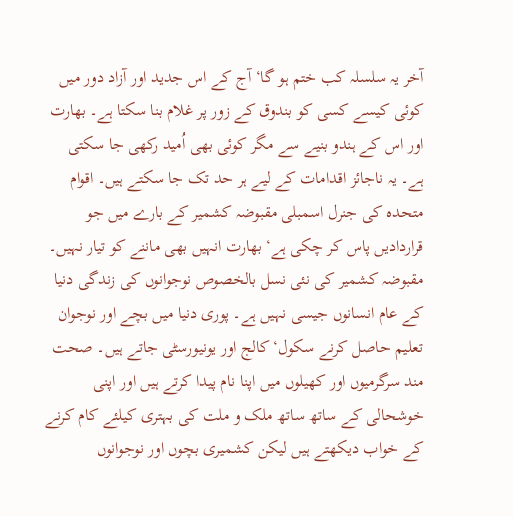آخر یہ سلسلہ کب ختم ہو گا‘ آج کے اس جدید اور آزاد دور میں کوئی کیسے کسی کو بندوق کے زور پر غلام بنا سکتا ہے۔ بھارت اور اس کے ہندو بنیے سے مگر کوئی بھی اُمید رکھی جا سکتی ہے۔ یہ ناجائز اقدامات کے لیے ہر حد تک جا سکتے ہیں۔ اقوام متحدہ کی جنرل اسمبلی مقبوضہ کشمیر کے بارے میں جو قراردادیں پاس کر چکی ہے‘ بھارت انہیں بھی ماننے کو تیار نہیں۔ مقبوضہ کشمیر کی نئی نسل بالخصوص نوجوانوں کی زندگی دنیا کے عام انسانوں جیسی نہیں ہے۔ پوری دنیا میں بچے اور نوجوان تعلیم حاصل کرنے سکول‘ کالج اور یونیورسٹی جاتے ہیں۔ صحت مند سرگرمیوں اور کھیلوں میں اپنا نام پیدا کرتے ہیں اور اپنی خوشحالی کے ساتھ ساتھ ملک و ملت کی بہتری کیلئے کام کرنے کے خواب دیکھتے ہیں لیکن کشمیری بچوں اور نوجوانوں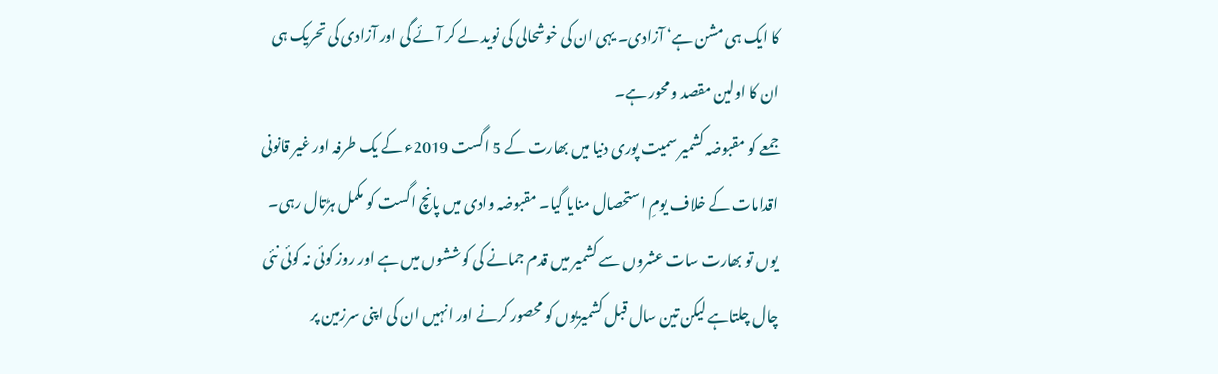کا ایک ہی مشن ہے‘ آزادی۔ یہی ان کی خوشحالی کی نوید لے کر آئے گی اور آزادی کی تحریک ہی ان کا اولین مقصد و محور ہے۔
جمعے کو مقبوضہ کشمیر سمیت پوری دنیا میں بھارت کے 5 اگست 2019ء کے یک طرفہ اور غیر قانونی اقدامات کے خلاف یومِ استحصال منایا گیا۔ مقبوضہ وادی میں پانچ اگست کو مکمل ہڑتال رہی۔ یوں تو بھارت سات عشروں سے کشمیر میں قدم جمانے کی کوششوں میں ہے اور روز کوئی نہ کوئی نئی چال چلتاہے لیکن تین سال قبل کشمیریوں کو محصور کرنے اور انہیں ان کی اپنی سرزمین پر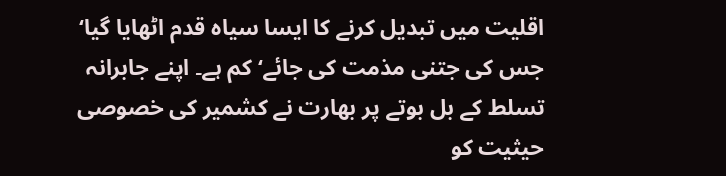اقلیت میں تبدیل کرنے کا ایسا سیاہ قدم اٹھایا گیا‘ جس کی جتنی مذمت کی جائے‘ کم ہے۔ اپنے جابرانہ تسلط کے بل بوتے پر بھارت نے کشمیر کی خصوصی حیثیت کو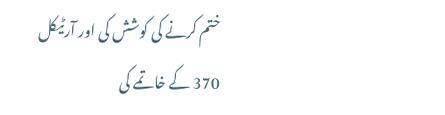ختم کرنے کی کوشش کی اور آرٹیکل 370 کے خاتمے کی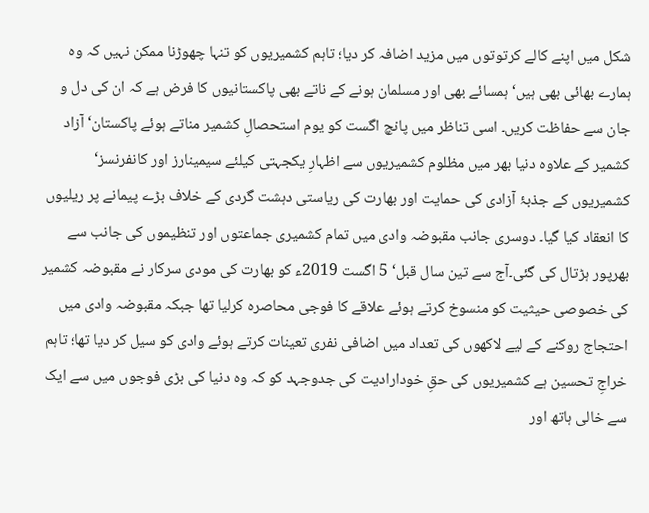شکل میں اپنے کالے کرتوتوں میں مزید اضافہ کر دیا؛ تاہم کشمیریوں کو تنہا چھوڑنا ممکن نہیں کہ وہ ہمارے بھائی بھی ہیں‘ ہمسائے بھی اور مسلمان ہونے کے ناتے بھی پاکستانیوں کا فرض ہے کہ ان کی دل و جان سے حفاظت کریں۔ اسی تناظر میں پانچ اگست کو یوم استحصالِ کشمیر مناتے ہوئے پاکستان‘ آزاد کشمیر کے علاوہ دنیا بھر میں مظلوم کشمیریوں سے اظہارِ یکجہتی کیلئے سیمینارز اور کانفرنسز‘ کشمیریوں کے جذبۂ آزادی کی حمایت اور بھارت کی ریاستی دہشت گردی کے خلاف بڑے پیمانے پر ریلیوں کا انعقاد کیا گیا۔ دوسری جانب مقبوضہ وادی میں تمام کشمیری جماعتوں اور تنظیموں کی جانب سے بھرپور ہڑتال کی گئی۔آج سے تین سال قبل‘ 5 اگست 2019ء کو بھارت کی مودی سرکار نے مقبوضہ کشمیر کی خصوصی حیثیت کو منسوخ کرتے ہوئے علاقے کا فوجی محاصرہ کرلیا تھا جبکہ مقبوضہ وادی میں احتجاج روکنے کے لیے لاکھوں کی تعداد میں اضافی نفری تعینات کرتے ہوئے وادی کو سیل کر دیا تھا؛ تاہم خراجِ تحسین ہے کشمیریوں کی حقِ خودارادیت کی جدوجہد کو کہ وہ دنیا کی بڑی فوجوں میں سے ایک سے خالی ہاتھ اور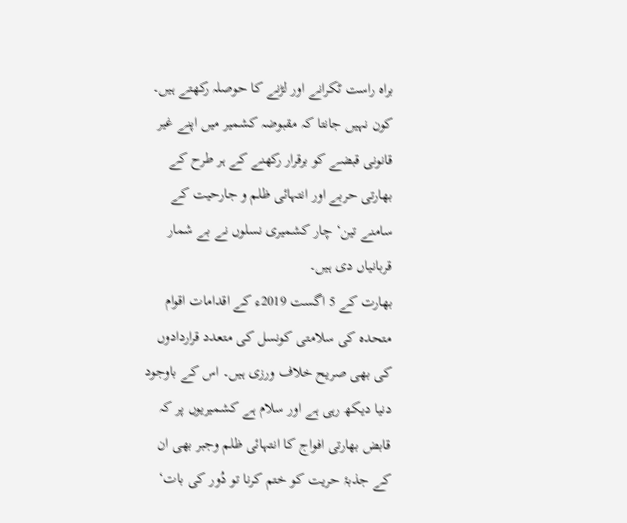براہ راست ٹکرانے اور لڑنے کا حوصلہ رکھتے ہیں۔ کون نہیں جانتا کہ مقبوضہ کشمیر میں اپنے غیر قانونی قبضے کو برقرار رکھنے کے ہر طرح کے بھارتی حربے اور انتہائی ظلم و جارحیت کے سامنے تین‘ چار کشمیری نسلوں نے بے شمار قربانیاں دی ہیں۔
بھارت کے 5 اگست 2019ء کے اقدامات اقوام متحدہ کی سلامتی کونسل کی متعدد قراردادوں کی بھی صریح خلاف ورزی ہیں۔ اس کے باوجود دنیا دیکھ رہی ہے اور سلام ہے کشمیریوں پر کہ قابض بھارتی افواج کا انتہائی ظلم وجبر بھی ان کے جذبۂ حریت کو ختم کرنا تو دُور کی بات‘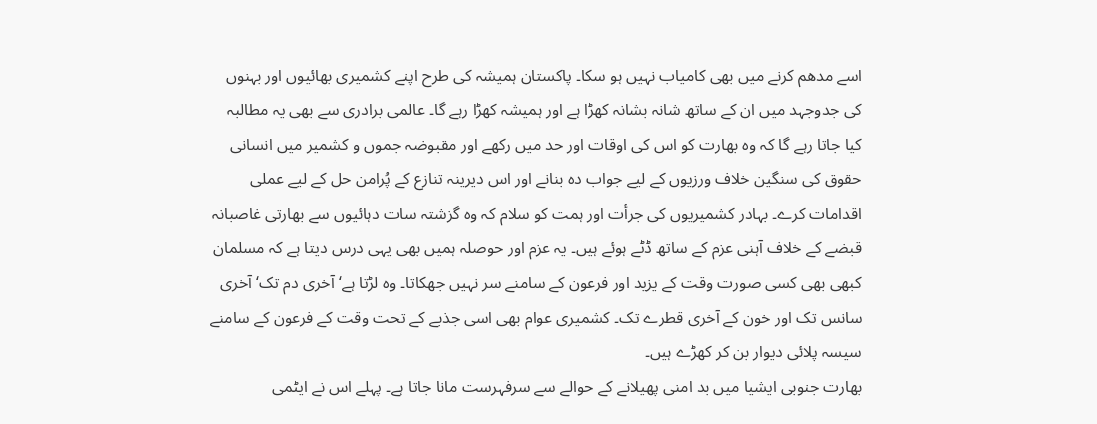اسے مدھم کرنے میں بھی کامیاب نہیں ہو سکا۔ پاکستان ہمیشہ کی طرح اپنے کشمیری بھائیوں اور بہنوں کی جدوجہد میں ان کے ساتھ شانہ بشانہ کھڑا ہے اور ہمیشہ کھڑا رہے گا۔ عالمی برادری سے بھی یہ مطالبہ کیا جاتا رہے گا کہ وہ بھارت کو اس کی اوقات اور حد میں رکھے اور مقبوضہ جموں و کشمیر میں انسانی حقوق کی سنگین خلاف ورزیوں کے لیے جواب دہ بنانے اور اس دیرینہ تنازع کے پُرامن حل کے لیے عملی اقدامات کرے۔ بہادر کشمیریوں کی جرأت اور ہمت کو سلام کہ وہ گزشتہ سات دہائیوں سے بھارتی غاصبانہ قبضے کے خلاف آہنی عزم کے ساتھ ڈٹے ہوئے ہیں۔ یہ عزم اور حوصلہ ہمیں بھی یہی درس دیتا ہے کہ مسلمان کبھی بھی کسی صورت وقت کے یزید اور فرعون کے سامنے سر نہیں جھکاتا۔ وہ لڑتا ہے‘ آخری دم تک‘ آخری سانس تک اور خون کے آخری قطرے تک۔ کشمیری عوام بھی اسی جذبے کے تحت وقت کے فرعون کے سامنے سیسہ پلائی دیوار بن کر کھڑے ہیں۔
بھارت جنوبی ایشیا میں بد امنی پھیلانے کے حوالے سے سرفہرست مانا جاتا ہے۔ پہلے اس نے ایٹمی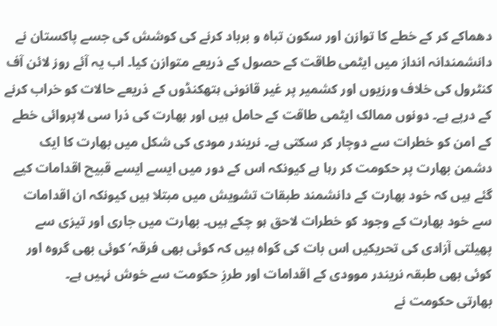دھماکے کر کے خطے کا توازن اور سکون تباہ و برباد کرنے کی کوشش کی جسے پاکستان نے دانشمندانہ انداز میں ایٹمی طاقت کے حصول کے ذریعے متوازن کیا۔ اب یہ آئے روز لائن آف کنٹرول کی خلاف ورزیوں اور کشمیر پر غیر قانونی ہتھکنڈوں کے ذریعے حالات کو خراب کرنے کے درپے ہے۔ دونوں ممالک ایٹمی طاقت کے حامل ہیں اور بھارت کی ذرا سی لاپروائی خطے کے امن کو خطرات سے دوچار کر سکتی ہے۔ نریندر مودی کی شکل میں بھارت کا ایک دشمن بھارت پر حکومت کر رہا ہے کیونکہ اس کے دور میں ایسے ایسے قبیح اقدامات کیے گئے ہیں کہ خود بھارت کے دانشمند طبقات تشویش میں مبتلا ہیں کیونکہ ان اقدامات سے خود بھارت کے وجود کو خطرات لاحق ہو چکے ہیں۔ بھارت میں جاری اور تیزی سے پھیلتی آزادی کی تحریکیں اس بات کی گواہ ہیں کہ کوئی بھی فرقہ‘ کوئی بھی گروہ اور کوئی بھی طبقہ نریندر موودی کے اقدامات اور طرزِ حکومت سے خوش نہیں ہے۔
بھارتی حکومت نے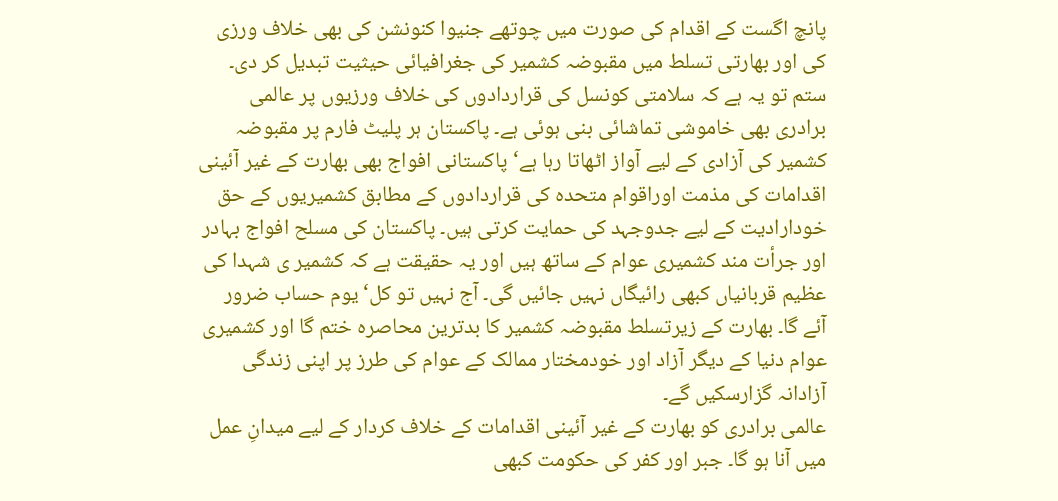پانچ اگست کے اقدام کی صورت میں چوتھے جنیوا کنونشن کی بھی خلاف ورزی کی اور بھارتی تسلط میں مقبوضہ کشمیر کی جغرافیائی حیثیت تبدیل کر دی۔ ستم تو یہ ہے کہ سلامتی کونسل کی قراردادوں کی خلاف ورزیوں پر عالمی برادری بھی خاموشی تماشائی بنی ہوئی ہے۔ پاکستان ہر پلیٹ فارم پر مقبوضہ کشمیر کی آزادی کے لیے آواز اٹھاتا رہا ہے‘ پاکستانی افواج بھی بھارت کے غیر آئینی اقدامات کی مذمت اوراقوام متحدہ کی قراردادوں کے مطابق کشمیریوں کے حق خودارادیت کے لیے جدوجہد کی حمایت کرتی ہیں۔ پاکستان کی مسلح افواج بہادر اور جرأت مند کشمیری عوام کے ساتھ ہیں اور یہ حقیقت ہے کہ کشمیر ی شہدا کی عظیم قربانیاں کبھی رائیگاں نہیں جائیں گی۔ آج نہیں تو کل‘ یوم حساب ضرور آئے گا۔ بھارت کے زیرتسلط مقبوضہ کشمیر کا بدترین محاصرہ ختم گا اور کشمیری عوام دنیا کے دیگر آزاد اور خودمختار ممالک کے عوام کی طرز پر اپنی زندگی آزادانہ گزارسکیں گے۔
عالمی برادری کو بھارت کے غیر آئینی اقدامات کے خلاف کردار کے لیے میدانِ عمل میں آنا ہو گا۔ جبر اور کفر کی حکومت کبھی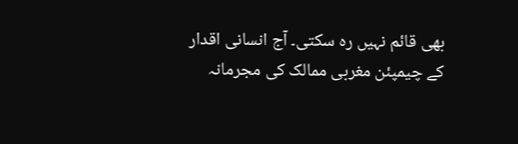بھی قائم نہیں رہ سکتی۔ آج انسانی اقدار کے چیمپئن مغربی ممالک کی مجرمانہ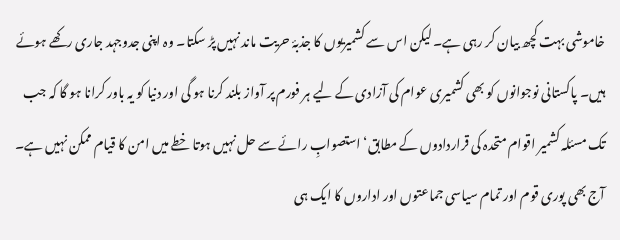خاموشی بہت کچھ بیان کر رہی ہے۔ لیکن اس سے کشمیریوں کا جذبۂ حریت ماند نہیں پڑ سکتا۔ وہ اپنی جدوجہد جاری رکھے ہوئے ہیں۔ پاکستانی نوجوانوں کو بھی کشمیری عوام کی آزادی کے لیے ہر فورم پر آواز بلند کرنا ہو گی اور دنیا کو یہ باور کرانا ہو گا کہ جب تک مسئلہ کشمیر اقوام متحدہ کی قراردادوں کے مطابق‘ استصوابِ رائے سے حل نہیں ہوتا خطے میں امن کا قیام ممکن نہیں ہے۔ آج بھی پوری قوم اور تمام سیاسی جماعتوں اور اداروں کا ایک ہی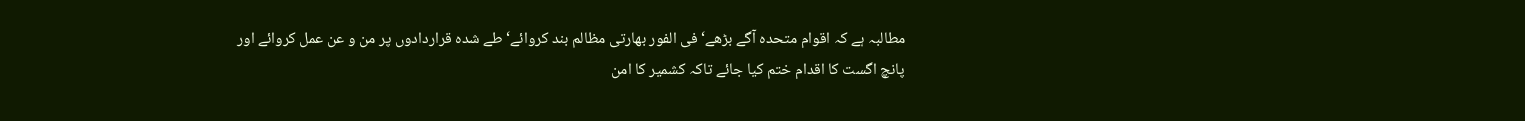مطالبہ ہے کہ اقوام متحدہ آگے بڑھے‘فی الفور بھارتی مظالم بند کروائے‘ طے شدہ قراردادوں پر من و عن عمل کروائے اور پانچ اگست کا اقدام ختم کیا جائے تاکہ کشمیر کا امن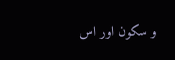و سکون اور اس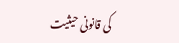کی قانونی حیثیت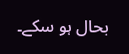بحال ہو سکے۔